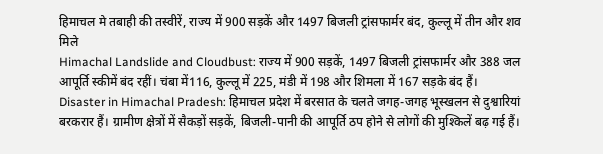हिमाचल मे तबाही की तस्वीरें, राज्य में 900 सड़कें और 1497 बिजली ट्रांसफार्मर बंद, कुल्लू में तीन और शव मिले
Himachal Landslide and Cloudbust: राज्य में 900 सड़कें, 1497 बिजली ट्रांसफार्मर और 388 जल आपूर्ति स्कीमें बंद रहीं। चंबा में116, कुल्लू में 225, मंडी में 198 और शिमला में 167 सड़के बंद हैं।
Disaster in Himachal Pradesh: हिमाचल प्रदेश में बरसात के चलते जगह-जगह भूस्खलन से दुश्वारियां बरकरार हैं। ग्रामीण क्षेत्रों में सैकड़ों सड़कें, बिजली-पानी की आपूर्ति ठप होने से लोगों की मुश्किलें बढ़ गई हैं।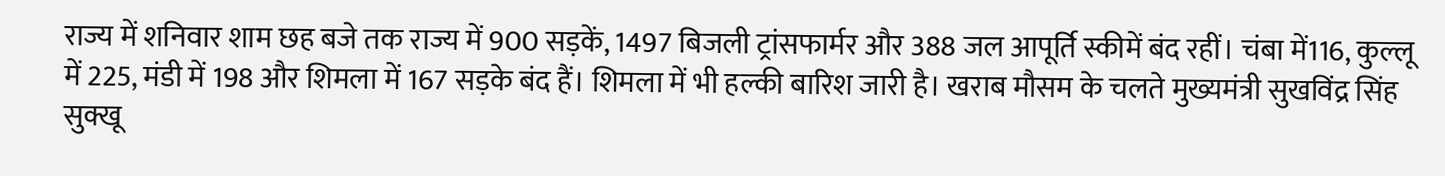राज्य में शनिवार शाम छह बजे तक राज्य में 900 सड़कें, 1497 बिजली ट्रांसफार्मर और 388 जल आपूर्ति स्कीमें बंद रहीं। चंबा में116, कुल्लू में 225, मंडी में 198 और शिमला में 167 सड़के बंद हैं। शिमला में भी हल्की बारिश जारी है। खराब मौसम के चलते मुख्यमंत्री सुखविंद्र सिंह सुक्खू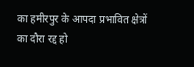का हमीरपुर के आपदा प्रभावित क्षेत्रों का दौरा रद्द हो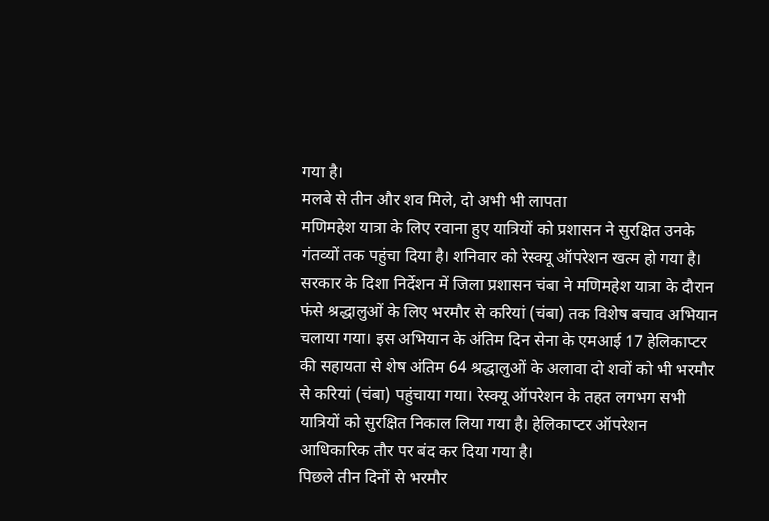गया है।
मलबे से तीन और शव मिले, दो अभी भी लापता
मणिमहेश यात्रा के लिए रवाना हुए यात्रियों को प्रशासन ने सुरक्षित उनके गंतव्यों तक पहुंचा दिया है। शनिवार को रेस्क्यू ऑपरेशन खत्म हो गया है। सरकार के दिशा निर्देशन में जिला प्रशासन चंबा ने मणिमहेश यात्रा के दौरान फंसे श्रद्धालुओं के लिए भरमौर से करियां (चंबा) तक विशेष बचाव अभियान चलाया गया। इस अभियान के अंतिम दिन सेना के एमआई 17 हेलिकाप्टर की सहायता से शेष अंतिम 64 श्रद्धालुओं के अलावा दो शवों को भी भरमौर से करियां (चंबा) पहुंचाया गया। रेस्क्यू ऑपरेशन के तहत लगभग सभी यात्रियों को सुरक्षित निकाल लिया गया है। हेलिकाप्टर ऑपरेशन आधिकारिक तौर पर बंद कर दिया गया है।
पिछले तीन दिनों से भरमौर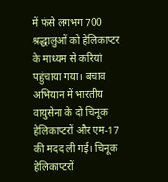में फंसे लगभग 700 श्रद्धालुओं को हेलिकाप्टर के माध्यम से करियां पहुंचाया गया। बचाव अभियान में भारतीय वायुसेना के दो चिनूक हेलिकाप्टरों और एम-17 की मदद ली गई। चिनूक हेलिकाप्टरों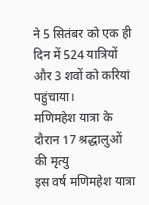ने 5 सितंबर को एक ही दिन में 524 यात्रियों और 3 शवों को करियां पहुंचाया।
मणिमहेश यात्रा के दौरान 17 श्रद्धालुओं की मृत्यु
इस वर्ष मणिमहेश यात्रा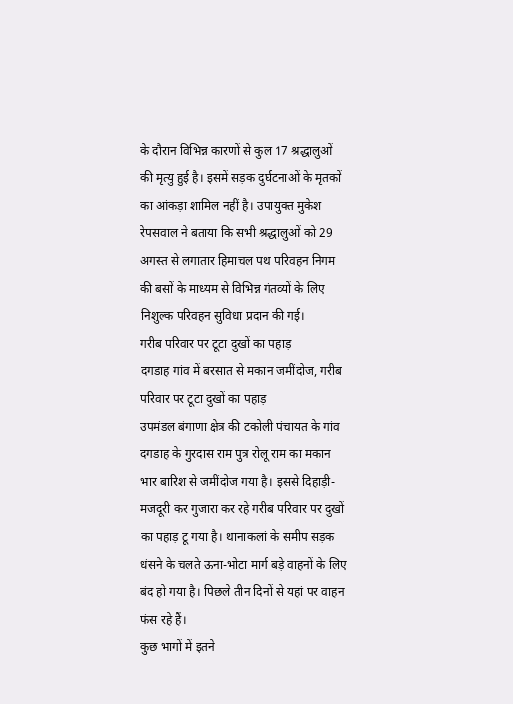के दौरान विभिन्न कारणों से कुल 17 श्रद्धालुओं की मृत्यु हुई है। इसमें सड़क दुर्घटनाओं के मृतकों का आंकड़ा शामिल नहीं है। उपायुक्त मुकेश रेपसवाल ने बताया कि सभी श्रद्धालुओं को 29 अगस्त से लगातार हिमाचल पथ परिवहन निगम की बसों के माध्यम से विभिन्न गंतव्यों के लिए निशुल्क परिवहन सुविधा प्रदान की गई।
गरीब परिवार पर टूटा दुखों का पहाड़
दगडाह गांव में बरसात से मकान जमींदोज, गरीब परिवार पर टूटा दुखों का पहाड़
उपमंडल बंगाणा क्षेत्र की टकोली पंचायत के गांव दगडाह के गुरदास राम पुत्र रोलू राम का मकान भार बारिश से जमींदोज गया है। इससे दिहाड़ी-मजदूरी कर गुजारा कर रहे गरीब परिवार पर दुखों का पहाड़ टू गया है। थानाकलां के समीप सड़क धंसने के चलते ऊना-भोटा मार्ग बड़े वाहनों के लिए बंद हो गया है। पिछले तीन दिनों से यहां पर वाहन फंस रहे हैं।
कुछ भागों में इतने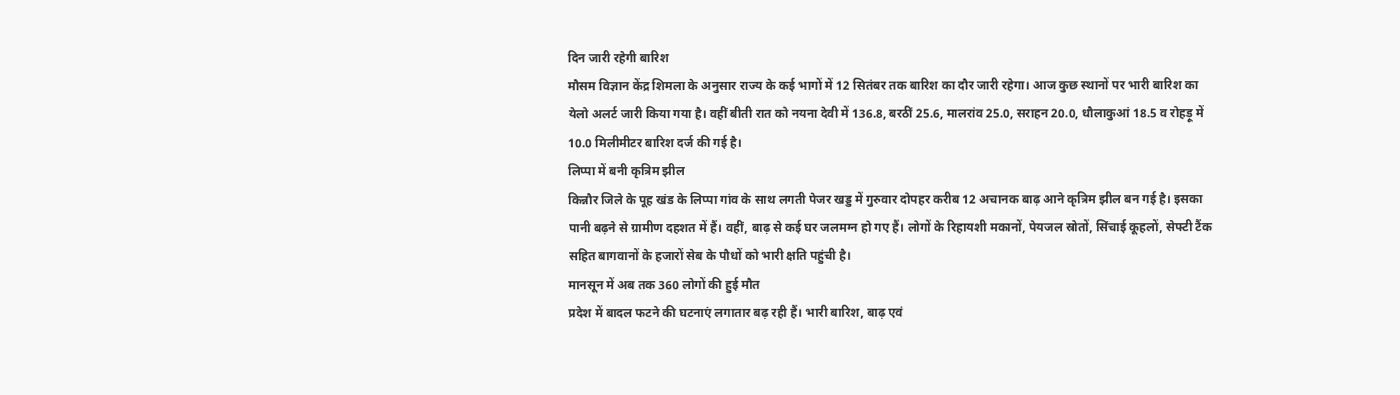दिन जारी रहेगी बारिश
मौसम विज्ञान केंद्र शिमला के अनुसार राज्य के कई भागों में 12 सितंबर तक बारिश का दौर जारी रहेगा। आज कुछ स्थानों पर भारी बारिश का येलो अलर्ट जारी किया गया है। वहीं बीती रात को नयना देवी में 136.8, बरठीं 25.6, मालरांव 25.0, सराहन 20.0, धौलाकुआं 18.5 व रोहड़ू में 10.0 मिलीमीटर बारिश दर्ज की गई है।
लिप्पा में बनी कृत्रिम झील
किन्नौर जिले के पूह खंड के लिप्पा गांव के साथ लगती पेजर खड्ड में गुरुवार दोपहर करीब 12 अचानक बाढ़ आने कृत्रिम झील बन गई है। इसका पानी बढ़ने से ग्रामीण दहशत में हैं। वहीं, बाढ़ से कई घर जलमग्न हो गए हैं। लोगों के रिहायशी मकानों, पेयजल स्रोतों, सिंचाई कूहलों, सेफ्टी टैंक सहित बागवानों के हजारों सेब के पौधों को भारी क्षति पहुंची है।
मानसून में अब तक 360 लोगों की हुई मौत
प्रदेश में बादल फटने की घटनाएं लगातार बढ़ रही हैं। भारी बारिश, बाढ़ एवं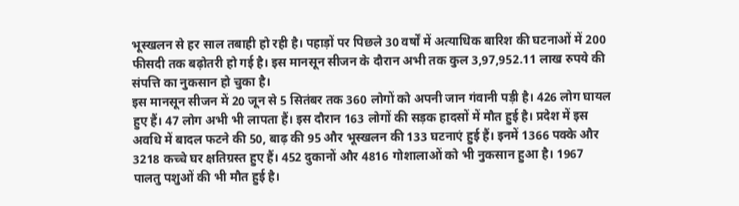भूस्खलन से हर साल तबाही हो रही है। पहाड़ों पर पिछले 30 वर्षों में अत्याधिक बारिश की घटनाओं में 200 फीसदी तक बढ़ोतरी हो गई है। इस मानसून सीजन के दौरान अभी तक कुल 3,97,952.11 लाख रुपये की संपत्ति का नुकसान हो चुका है।
इस मानसून सीजन में 20 जून से 5 सितंबर तक 360 लोगों को अपनी जान गंवानी पड़ी है। 426 लोग घायल हुए हैं। 47 लोग अभी भी लापता हैं। इस दौरान 163 लोगों की सड़क हादसों में मौत हुई है। प्रदेश में इस अवधि में बादल फटने की 50, बाढ़ की 95 और भूस्खलन की 133 घटनाएं हुई हैं। इनमें 1366 पक्के और 3218 कच्चे घर क्षतिग्रस्त हुए हैं। 452 दुकानों और 4816 गोशालाओं को भी नुकसान हुआ है। 1967 पालतु पशुओं की भी मौत हुई है।